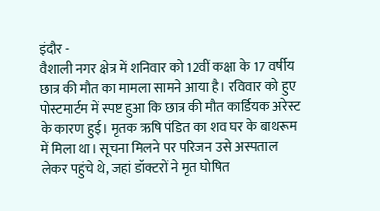इंदौर -
वैशाली नगर क्षेत्र में शनिवार को 12वीं कक्षा के 17 वर्षीय छात्र की मौत का मामला सामने आया है। रविवार को हुए पोस्टमार्टम में स्पष्ट हुआ कि छात्र की मौत कार्डियक अरेस्ट के कारण हुई। मृतक ऋषि पंडित का शव घर के बाथरूम में मिला था। सूचना मिलने पर परिजन उसे अस्पताल लेकर पहुंचे थे, जहां डॉक्टरों ने मृत घोषित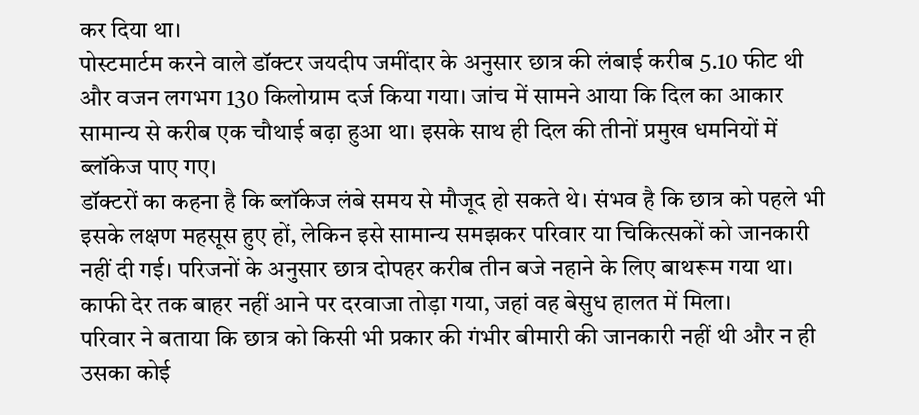कर दिया था।
पोस्टमार्टम करने वाले डॉक्टर जयदीप जमींदार के अनुसार छात्र की लंबाई करीब 5.10 फीट थी और वजन लगभग 130 किलोग्राम दर्ज किया गया। जांच में सामने आया कि दिल का आकार सामान्य से करीब एक चौथाई बढ़ा हुआ था। इसके साथ ही दिल की तीनों प्रमुख धमनियों में ब्लॉकेज पाए गए।
डॉक्टरों का कहना है कि ब्लॉकेज लंबे समय से मौजूद हो सकते थे। संभव है कि छात्र को पहले भी इसके लक्षण महसूस हुए हों, लेकिन इसे सामान्य समझकर परिवार या चिकित्सकों को जानकारी नहीं दी गई। परिजनों के अनुसार छात्र दोपहर करीब तीन बजे नहाने के लिए बाथरूम गया था। काफी देर तक बाहर नहीं आने पर दरवाजा तोड़ा गया, जहां वह बेसुध हालत में मिला।
परिवार ने बताया कि छात्र को किसी भी प्रकार की गंभीर बीमारी की जानकारी नहीं थी और न ही उसका कोई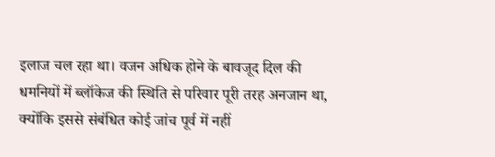इलाज चल रहा था। वजन अधिक होने के बावजूद दिल की धमनियों में ब्लॉकेज की स्थिति से परिवार पूरी तरह अनजान था, क्योंकि इससे संबंधित कोई जांच पूर्व में नहीं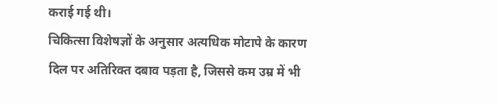कराई गई थी।
चिकित्सा विशेषज्ञों के अनुसार अत्यधिक मोटापे के कारण दिल पर अतिरिक्त दबाव पड़ता है, जिससे कम उम्र में भी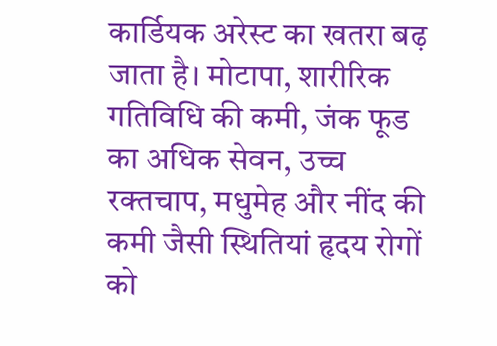कार्डियक अरेस्ट का खतरा बढ़ जाता है। मोटापा, शारीरिक गतिविधि की कमी, जंक फूड का अधिक सेवन, उच्च रक्तचाप, मधुमेह और नींद की कमी जैसी स्थितियां हृदय रोगों को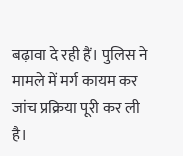बढ़ावा दे रही हैं। पुलिस ने मामले में मर्ग कायम कर जांच प्रक्रिया पूरी कर ली है।